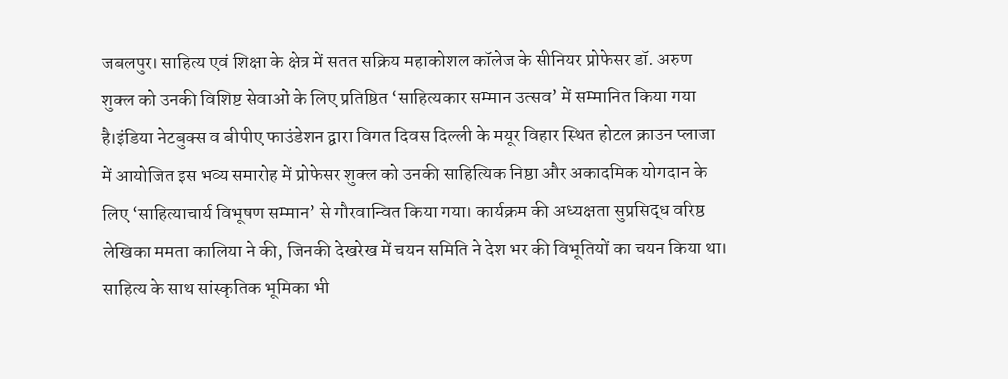जबलपुर। साहित्य एवं शिक्षा के क्षेत्र में सतत सक्रिय महाकोशल कॉलेज के सीनियर प्रोफेसर डॉ. अरुण शुक्ल को उनकी विशिष्ट सेवाओं के लिए प्रतिष्ठित ‘साहित्यकार सम्मान उत्सव’ में सम्मानित किया गया है।इंडिया नेटबुक्स व बीपीए फाउंडेशन द्वारा विगत दिवस दिल्ली के मयूर विहार स्थित होटल क्राउन प्लाजा में आयोजित इस भव्य समारोह में प्रोफेसर शुक्ल को उनकी साहित्यिक निष्ठा और अकादमिक योगदान के लिए ‘साहित्याचार्य विभूषण सम्मान’ से गौरवान्वित किया गया। कार्यक्रम की अध्यक्षता सुप्रसिद्ध वरिष्ठ लेखिका ममता कालिया ने की, जिनकी देखरेख में चयन समिति ने देश भर की विभूतियों का चयन किया था।
साहित्य के साथ सांस्कृतिक भूमिका भी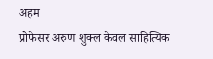अहम
प्रोफेसर अरुण शुक्ल केवल साहित्यिक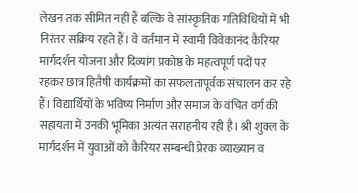लेखन तक सीमित नहीं हैं बल्कि वे सांस्कृतिक गतिविधियों में भी निरंतर सक्रिय रहते हैं। वे वर्तमान में स्वामी विवेकानंद कैरियर मार्गदर्शन योजना और दिव्यांग प्रकोष्ठ के महत्वपूर्ण पदों पर रहकर छात्र हितैषी कार्यक्रमों का सफलतापूर्वक संचालन कर रहे हैं। विद्यार्थियों के भविष्य निर्माण और समाज के वंचित वर्ग की सहायता में उनकी भूमिका अत्यंत सराहनीय रही है। श्री शुक्ल के मार्गदर्शन में युवाओं को कैरियर सम्बन्धी प्रेरक व्याख्यान व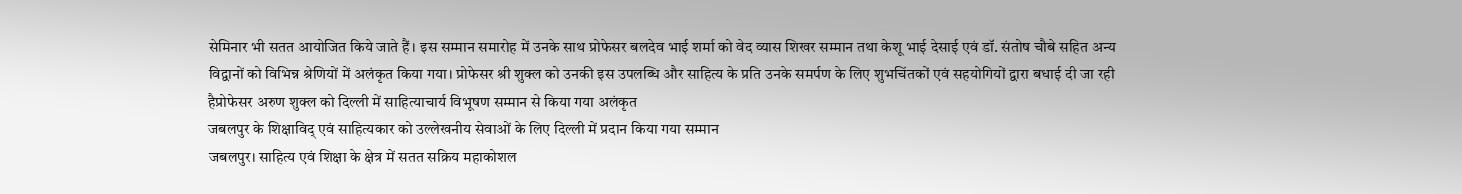सेमिनार भी सतत आयोजित किये जाते हैं। इस सम्मान समारोह में उनके साथ प्रोफेसर बलदेव भाई शर्मा को वेद व्यास शिखर सम्मान तथा केशू भाई देसाई एवं डॉ. संतोष चौबे सहित अन्य विद्वानों को विभिन्न श्रेणियों में अलंकृत किया गया। प्रोफेसर श्री शुक्ल को उनकी इस उपलब्धि और साहित्य के प्रति उनके समर्पण के लिए शुभचिंतकों एवं सहयोगियों द्वारा बधाई दी जा रही हैप्रोफेसर अरुण शुक्ल को दिल्ली में साहित्याचार्य विभूषण सम्मान से किया गया अलंकृत
जबलपुर के शिक्षाविद् एवं साहित्यकार को उल्लेखनीय सेवाओं के लिए दिल्ली में प्रदान किया गया सम्मान
जबलपुर। साहित्य एवं शिक्षा के क्षेत्र में सतत सक्रिय महाकोशल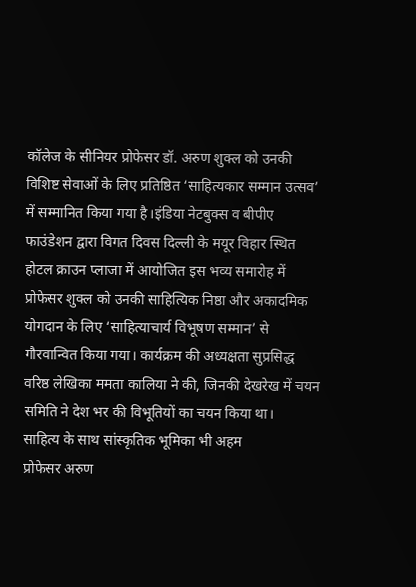कॉलेज के सीनियर प्रोफेसर डॉ. अरुण शुक्ल को उनकी विशिष्ट सेवाओं के लिए प्रतिष्ठित ‘साहित्यकार सम्मान उत्सव’ में सम्मानित किया गया है।इंडिया नेटबुक्स व बीपीए फाउंडेशन द्वारा विगत दिवस दिल्ली के मयूर विहार स्थित होटल क्राउन प्लाजा में आयोजित इस भव्य समारोह में प्रोफेसर शुक्ल को उनकी साहित्यिक निष्ठा और अकादमिक योगदान के लिए ‘साहित्याचार्य विभूषण सम्मान’ से गौरवान्वित किया गया। कार्यक्रम की अध्यक्षता सुप्रसिद्ध वरिष्ठ लेखिका ममता कालिया ने की, जिनकी देखरेख में चयन समिति ने देश भर की विभूतियों का चयन किया था।
साहित्य के साथ सांस्कृतिक भूमिका भी अहम
प्रोफेसर अरुण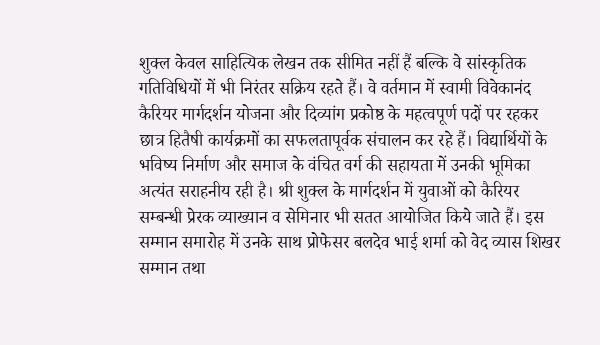शुक्ल केवल साहित्यिक लेखन तक सीमित नहीं हैं बल्कि वे सांस्कृतिक गतिविधियों में भी निरंतर सक्रिय रहते हैं। वे वर्तमान में स्वामी विवेकानंद कैरियर मार्गदर्शन योजना और दिव्यांग प्रकोष्ठ के महत्वपूर्ण पदों पर रहकर छात्र हितैषी कार्यक्रमों का सफलतापूर्वक संचालन कर रहे हैं। विद्यार्थियों के भविष्य निर्माण और समाज के वंचित वर्ग की सहायता में उनकी भूमिका अत्यंत सराहनीय रही है। श्री शुक्ल के मार्गदर्शन में युवाओं को कैरियर सम्बन्धी प्रेरक व्याख्यान व सेमिनार भी सतत आयोजित किये जाते हैं। इस सम्मान समारोह में उनके साथ प्रोफेसर बलदेव भाई शर्मा को वेद व्यास शिखर सम्मान तथा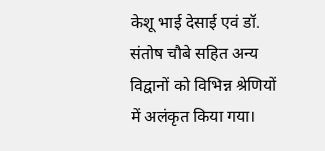केशू भाई देसाई एवं डॉ. संतोष चौबे सहित अन्य विद्वानों को विभिन्न श्रेणियों में अलंकृत किया गया।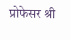प्रोफेसर श्री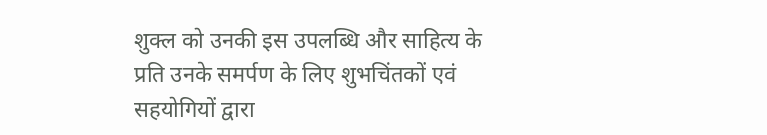शुक्ल को उनकी इस उपलब्धि और साहित्य के प्रति उनके समर्पण के लिए शुभचिंतकों एवं सहयोगियों द्वारा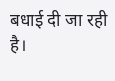बधाई दी जा रही है।